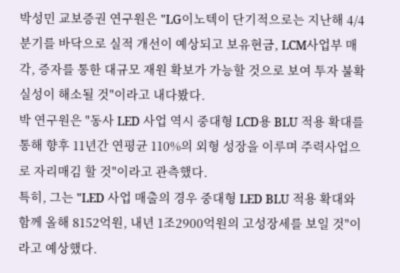박성민 교보증권 연구원은 "LG이노텍이 단기적으로는 지난해 4/4분기를 바닥으로 실적 개선이 예상되고 보유현금, LCM사업부 매각, 증자를 통한 대규모 재원 확보가 가능할 것으로 보여 투자 불확실성이 해소될 것"이라고 내다봤다.
박 연구원은 "동사 LED 사업 역시 중대형 LCD용 BLU 적용 확대를 통해 향후 11년간 연평균 110%의 외형 성장을 이루며 주력사업으로 자리매김 할 것"이라고 관측했다.
특히, 그는 "LED 사업 매출의 경우 중대형 LED BLU 적용 확대와 함께 올해 8152억원, 내년 1조2900억원의 고성장세를 보일 것"이라고 예상했다.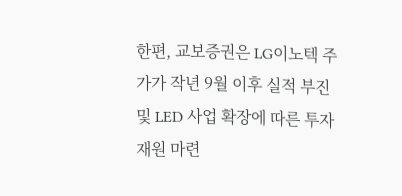한편, 교보증권은 LG이노텍 주가가 작년 9월 이후 실적 부진 및 LED 사업 확장에 따른 투자 재원 마련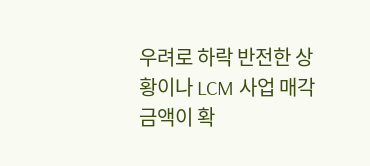우려로 하락 반전한 상황이나 LCM 사업 매각 금액이 확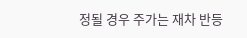정될 경우 주가는 재차 반등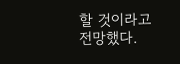할 것이라고 전망했다.